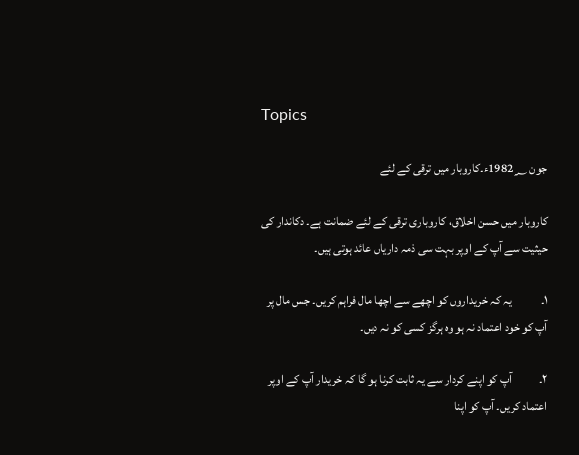Topics

جون 1982؁ء۔کاروبار میں ترقی کے لئے

کاروبار میں حسن اخلاق، کاروباری ترقی کے لئے ضمانت ہے۔ دکاندار کی حیثیت سے آپ کے اوپر بہت سی ذمہ داریاں عائد ہوتی ہیں۔

۱۔            یہ کہ خریداروں کو اچھے سے اچھا مال فراہم کریں۔ جس مال پر آپ کو خود اعتماد نہ ہو وہ ہرگز کسی کو نہ دیں۔

۲۔           آپ کو اپنے کردار سے یہ ثابت کرنا ہو گا کہ خریدار آپ کے اوپر اعتماد کریں۔ آپ کو اپنا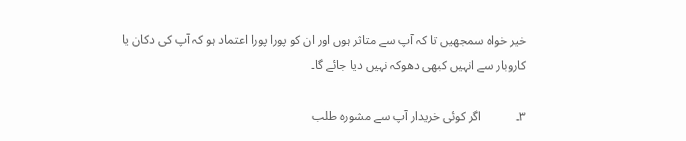خیر خواہ سمجھیں تا کہ آپ سے متاثر ہوں اور ان کو پورا پورا اعتماد ہو کہ آپ کی دکان یا کاروبار سے انہیں کبھی دھوکہ نہیں دیا جائے گا۔

۳۔           اگر کوئی خریدار آپ سے مشورہ طلب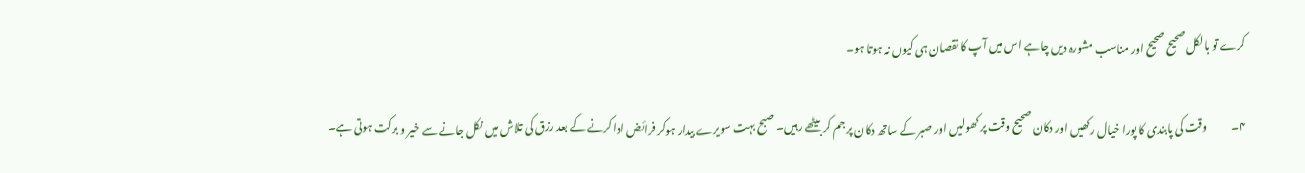کرے تو بالکل صحیح صحیح اور مناسب مشورہ دیں چاہے اس میں آپ کا نقصان ہی کیوں نہ ہوتا ہو۔

۴۔           وقت کی پابندی کا پورا خیال رکھیں اور دکان صحیح وقت پر کھولیں اور صبر کے ساتھ دکان پر جم کر بیٹھے رہیں۔ صبح بہت سویرے بیدار ہوکر فرائض ادا کرنے کے بعد رزق کی تلاش میں نکل جانے سے خیر و برکت ہوتی ہے۔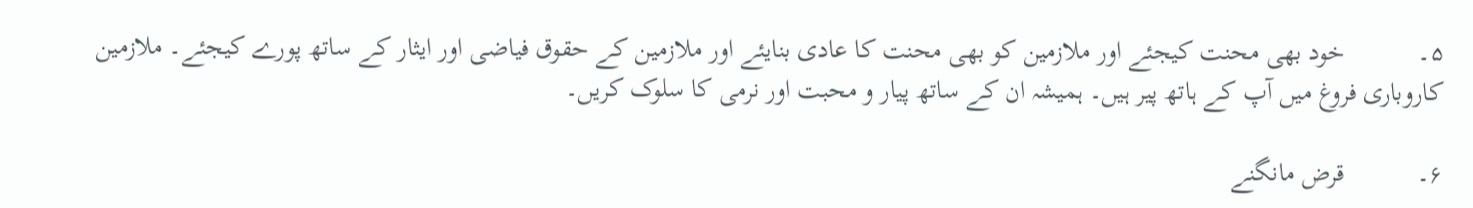۵۔           خود بھی محنت کیجئے اور ملازمین کو بھی محنت کا عادی بنایئے اور ملازمین کے حقوق فیاضی اور ایثار کے ساتھ پورے کیجئے۔ ملازمین کاروباری فروغ میں آپ کے ہاتھ پیر ہیں۔ ہمیشہ ان کے ساتھ پیار و محبت اور نرمی کا سلوک کریں۔

۶۔           قرض مانگنے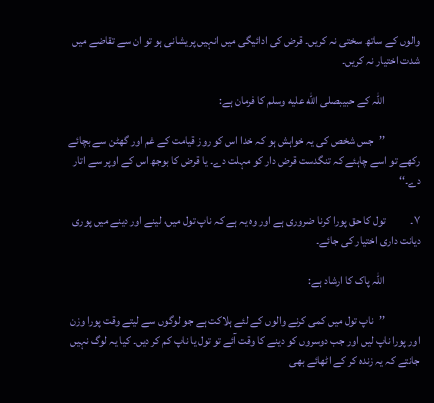والوں کے ساتھ سختی نہ کریں۔ قرض کی ادائیگی میں انہیں پریشانی ہو تو ان سے تقاضے میں شدت اختیار نہ کریں۔

                اللہ کے حبیبصلى الله عليه وسلم کا فرمان ہے:

                ’’جس شخص کی یہ خواہش ہو کہ خدا اس کو روز قیامت کے غم اور گھٹن سے بچائے رکھے تو اسے چاہئے کہ تنگدست قرض دار کو مہلت دے۔ یا قرض کا بوجھ اس کے اوپر سے اتار دے۔‘‘

۷۔           تول کا حق پورا کرنا ضروری ہے اور وہ یہ ہے کہ ناپ تول میں، لینے اور دینے میں پوری دیانت داری اختیار کی جائے۔

                اللہ پاک کا ارشاد ہے:

                ’’ناپ تول میں کمی کرنے والوں کے لئے ہلاکت ہے جو لوگوں سے لیتے وقت پورا وزن اور پورا ناپ لیں اور جب دوسروں کو دینے کا وقت آئے تو تول یا ناپ کم کر دیں۔ کیا یہ لوگ نہیں جانتے کہ یہ زندہ کر کے اٹھائے بھی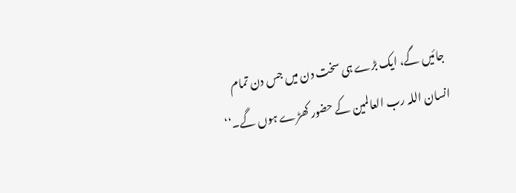جائیں گے، ایک بڑے ہی سخت دن میں جس دن تمام انسان اللہ رب العالمین کے حضور کھڑے ہوں گے۔‘‘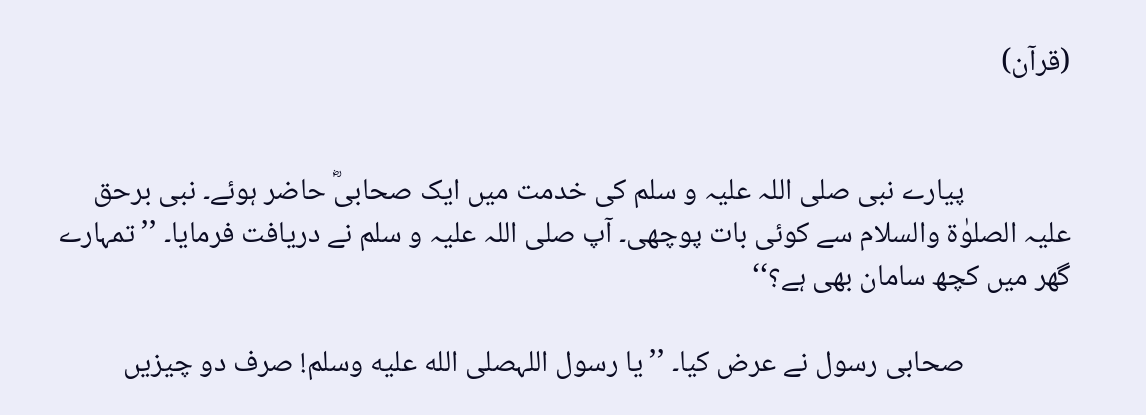(قرآن)


                پیارے نبی صلی اللہ علیہ و سلم کی خدمت میں ایک صحابیؓ حاضر ہوئے۔ نبی برحق علیہ الصلوٰۃ والسلام سے کوئی بات پوچھی۔ آپ صلی اللہ علیہ و سلم نے دریافت فرمایا۔ ’’تمہارے گھر میں کچھ سامان بھی ہے؟‘‘

                صحابی رسول نے عرض کیا۔ ’’یا رسول اللہصلى الله عليه وسلم! صرف دو چیزیں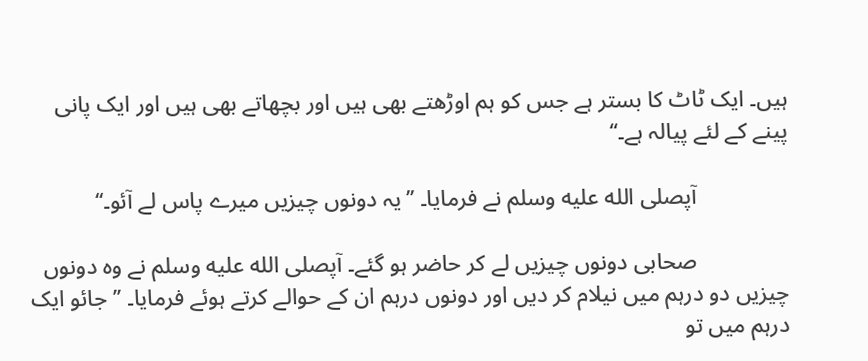ہیں۔ ایک ٹاٹ کا بستر ہے جس کو ہم اوڑھتے بھی ہیں اور بچھاتے بھی ہیں اور ایک پانی پینے کے لئے پیالہ ہے۔‘‘

                آپصلى الله عليه وسلم نے فرمایا۔ ’’یہ دونوں چیزیں میرے پاس لے آئو۔‘‘

                صحابی دونوں چیزیں لے کر حاضر ہو گئے۔ آپصلى الله عليه وسلم نے وہ دونوں چیزیں دو درہم میں نیلام کر دیں اور دونوں درہم ان کے حوالے کرتے ہوئے فرمایا۔ ’’جائو ایک درہم میں تو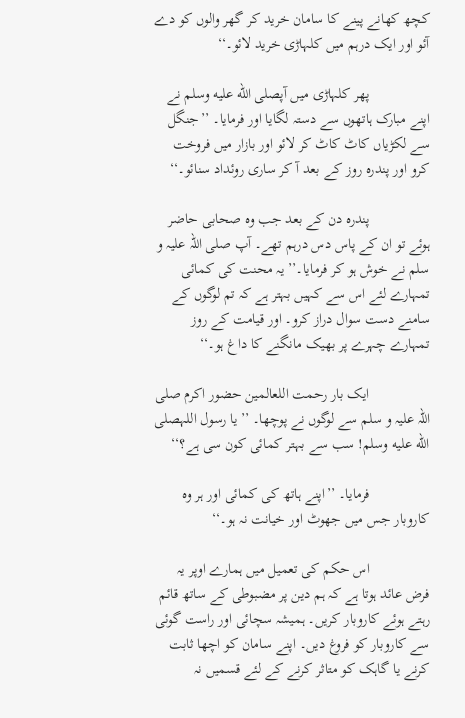کچھ کھانے پینے کا سامان خرید کر گھر والوں کو دے آئو اور ایک درہم میں کلہاڑی خرید لائو۔‘‘

                پھر کلہاڑی میں آپصلى الله عليه وسلم نے اپنے مبارک ہاتھوں سے دستہ لگایا اور فرمایا۔ ’’جنگل سے لکڑیاں کاٹ کاٹ کر لائو اور بازار میں فروخت کرو اور پندرہ روز کے بعد آ کر ساری روئداد سنائو۔‘‘

                پندرہ دن کے بعد جب وہ صحابی حاضر ہوئے تو ان کے پاس دس درہم تھے۔ آپ صلی اللہ علیہ و سلم نے خوش ہو کر فرمایا۔’’ یہ محنت کی کمائی تمہارے لئے اس سے کہیں بہتر ہے کہ تم لوگوں کے سامنے دست سوال دراز کرو۔ اور قیامت کے روز تمہارے چہرے پر بھیک مانگنے کا داغ ہو۔‘‘

                ایک بار رحمت اللعالمین حضور اکرم صلی اللہ علیہ و سلم سے لوگوں نے پوچھا۔ ’’یا رسول اللہصلى الله عليه وسلم! سب سے بہتر کمائی کون سی ہے؟‘‘

                فرمایا۔ ’’اپنے ہاتھ کی کمائی اور ہر وہ کاروبار جس میں جھوٹ اور خیانت نہ ہو۔‘‘

                اس حکم کی تعمیل میں ہمارے اوپر یہ فرض عائد ہوتا ہے کہ ہم دین پر مضبوطی کے ساتھ قائم رہتے ہوئے کاروبار کریں۔ ہمیشہ سچائی اور راست گوئی سے کاروبار کو فروغ دیں۔ اپنے سامان کو اچھا ثابت کرنے یا گاہک کو متاثر کرنے کے لئے قسمیں نہ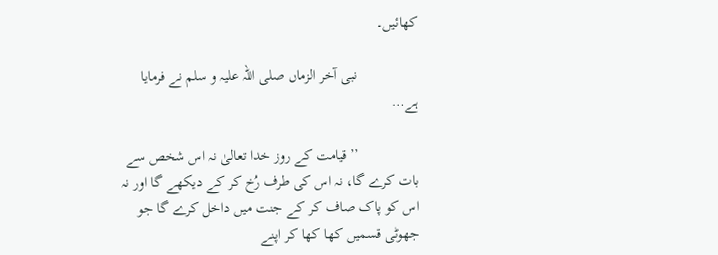کھائیں۔

                نبی آخر الزماں صلی اللہ علیہ و سلم نے فرمایا ہے…

                ’’قیامت کے روز خدا تعالیٰ نہ اس شخص سے بات کرے گا، نہ اس کی طرف رُخ کر کے دیکھے گا اور نہ اس کو پاک صاف کر کے جنت میں داخل کرے گا جو جھوٹی قسمیں کھا کھا کر اپنے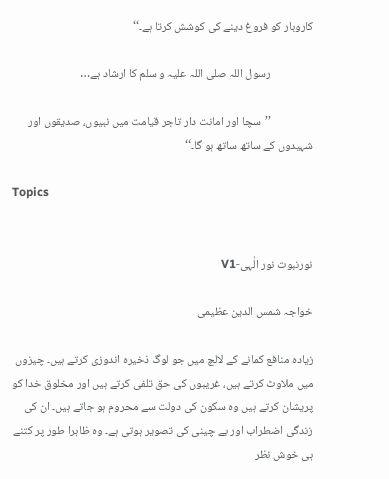کاروبار کو فروغ دینے کی کوشش کرتا ہے۔‘‘

                رسول اللہ صلی اللہ علیہ و سلم کا ارشاد ہے…

                ’’سچا اور امانت دار تاجر قیامت میں نبیوں، صدیقوں اور شہیدوں کے ساتھ ساتھ ہو گا۔‘‘

Topics


نورنبوت نور الٰہی-V1

خواجہ شمس الدین عظیمی

زیادہ منافع کمانے کے لالچ میں جو لوگ ذخیرہ اندوزی کرتے ہیں۔ چیزوں میں ملاوٹ کرتے ہیں، غریبوں کی حق تلفی کرتے ہیں اور مخلوق خدا کو پریشان کرتے ہیں وہ سکون کی دولت سے محروم ہو جاتے ہیں۔ ان کی زندگی اضطراب اور بے چینی کی تصویر ہوتی ہے۔ وہ ظاہرا طور پر کتنے ہی خوش نظر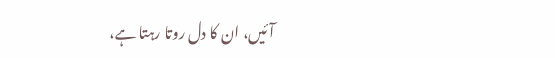آئیں، ان کا دل روتا رہتا ہے،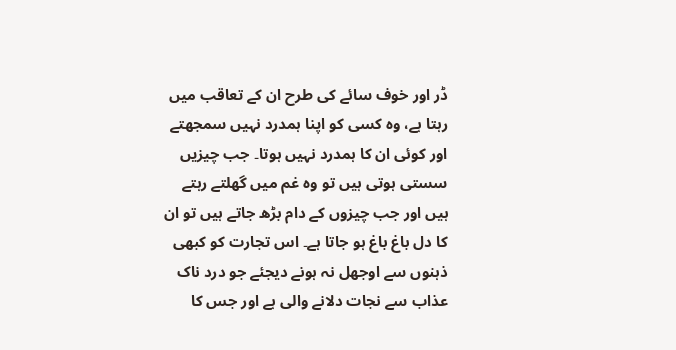ڈر اور خوف سائے کی طرح ان کے تعاقب میں رہتا ہے، وہ کسی کو اپنا ہمدرد نہیں سمجھتے اور کوئی ان کا ہمدرد نہیں ہوتا۔ جب چیزیں سستی ہوتی ہیں تو وہ غم میں گھلتے رہتے ہیں اور جب چیزوں کے دام بڑھ جاتے ہیں تو ان کا دل باغ باغ ہو جاتا ہے۔ اس تجارت کو کبھی ذہنوں سے اوجھل نہ ہونے دیجئے جو درد ناک عذاب سے نجات دلانے والی ہے اور جس کا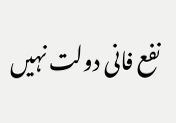نفع فانی دولت نہیں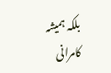بلکہ ہمیشہ کامرانی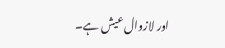اور لازوال عیش ہے۔